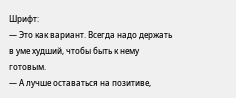Шрифт:
— Это как вариант. Всегда надо держать в уме худший, чтобы быть к нему готовым.
— А лучше оставаться на позитиве,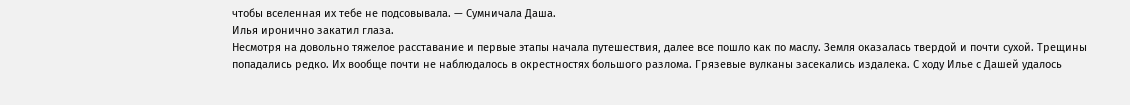чтобы вселенная их тебе не подсовывала. — Сумничала Даша.
Илья иронично закатил глаза.
Несмотря на довольно тяжелое расставание и первые этапы начала путешествия, далее все пошло как по маслу. Земля оказалась твердой и почти сухой. Трещины попадались редко. Их вообще почти не наблюдалось в окрестностях большого разлома. Грязевые вулканы засекались издалека. С ходу Илье с Дашей удалось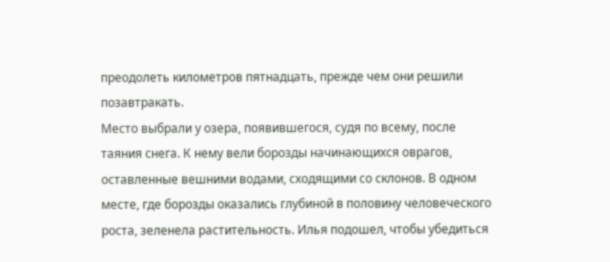преодолеть километров пятнадцать, прежде чем они решили позавтракать.
Место выбрали у озера, появившегося, судя по всему, после таяния снега. К нему вели борозды начинающихся оврагов, оставленные вешними водами, сходящими со склонов. В одном месте, где борозды оказались глубиной в половину человеческого роста, зеленела растительность. Илья подошел, чтобы убедиться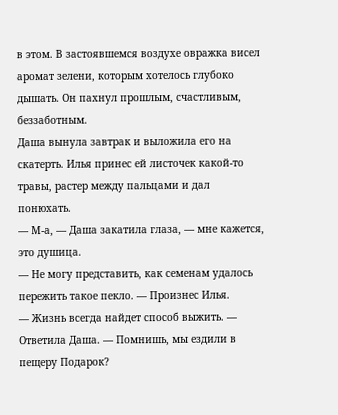в этом. В застоявшемся воздухе овражка висел аромат зелени, которым хотелось глубоко дышать. Он пахнул прошлым, счастливым, беззаботным.
Даша вынула завтрак и выложила его на скатерть. Илья принес ей листочек какой-то травы, растер между пальцами и дал понюхать.
— М-а, — Даша закатила глаза, — мне кажется, это душица.
— Не могу представить, как семенам удалось пережить такое пекло. — Произнес Илья.
— Жизнь всегда найдет способ выжить. — Ответила Даша. — Помнишь, мы ездили в пещеру Подарок?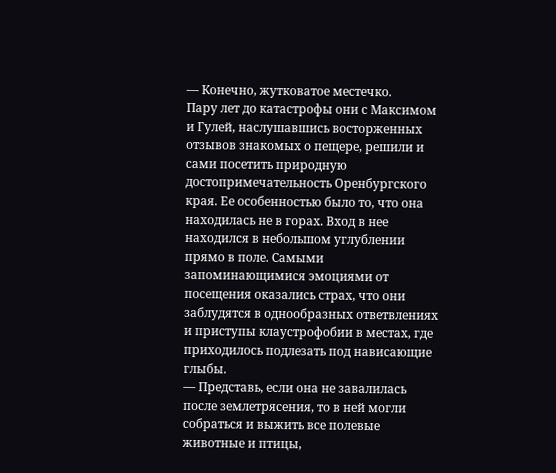— Конечно, жутковатое местечко.
Пару лет до катастрофы они с Максимом и Гулей, наслушавшись восторженных отзывов знакомых о пещере, решили и сами посетить природную достопримечательность Оренбургского края. Ее особенностью было то, что она находилась не в горах. Вход в нее находился в небольшом углублении прямо в поле. Самыми запоминающимися эмоциями от посещения оказались страх, что они заблудятся в однообразных ответвлениях и приступы клаустрофобии в местах, где приходилось подлезать под нависающие глыбы.
— Представь, если она не завалилась после землетрясения, то в ней могли собраться и выжить все полевые животные и птицы,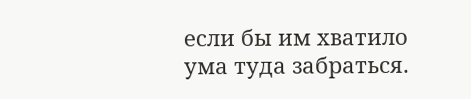если бы им хватило ума туда забраться.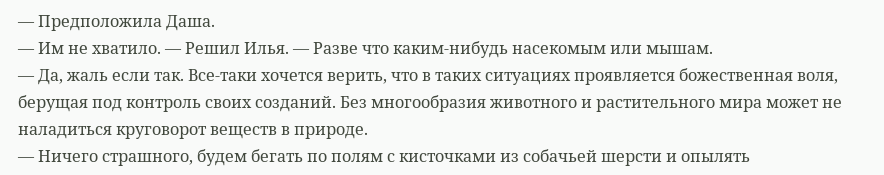— Предположила Даша.
— Им не хватило. — Решил Илья. — Разве что каким-нибудь насекомым или мышам.
— Да, жаль если так. Все-таки хочется верить, что в таких ситуациях проявляется божественная воля, берущая под контроль своих созданий. Без многообразия животного и растительного мира может не наладиться круговорот веществ в природе.
— Ничего страшного, будем бегать по полям с кисточками из собачьей шерсти и опылять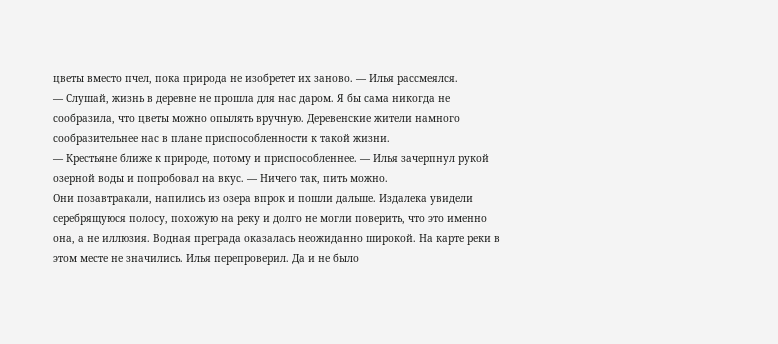цветы вместо пчел, пока природа не изобретет их заново. — Илья рассмеялся.
— Слушай, жизнь в деревне не прошла для нас даром. Я бы сама никогда не сообразила, что цветы можно опылять вручную. Деревенские жители намного сообразительнее нас в плане приспособленности к такой жизни.
— Крестьяне ближе к природе, потому и приспособленнее. — Илья зачерпнул рукой озерной воды и попробовал на вкус. — Ничего так, пить можно.
Они позавтракали, напились из озера впрок и пошли дальше. Издалека увидели серебрящуюся полосу, похожую на реку и долго не могли поверить, что это именно она, а не иллюзия. Водная преграда оказалась неожиданно широкой. На карте реки в этом месте не значились. Илья перепроверил. Да и не было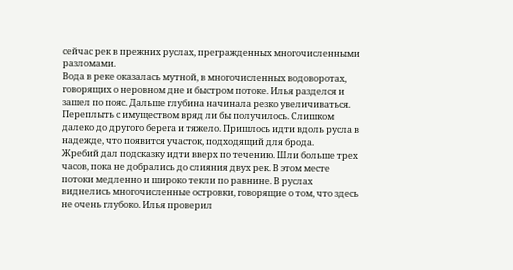сейчас рек в прежних руслах, прегражденных многочисленными разломами.
Вода в реке оказалась мутной, в многочисленных водоворотах, говорящих о неровном дне и быстром потоке. Илья разделся и зашел по пояс. Дальше глубина начинала резко увеличиваться. Переплыть с имуществом вряд ли бы получилось. Слишком далеко до другого берега и тяжело. Пришлось идти вдоль русла в надежде, что появится участок, подходящий для брода.
Жребий дал подсказку идти вверх по течению. Шли больше трех часов, пока не добрались до слияния двух рек. В этом месте потоки медленно и широко текли по равнине. В руслах виднелись многочисленные островки, говорящие о том, что здесь не очень глубоко. Илья проверил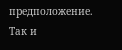предположение. Так и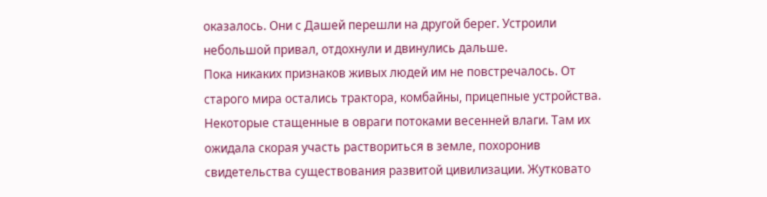оказалось. Они с Дашей перешли на другой берег. Устроили небольшой привал, отдохнули и двинулись дальше.
Пока никаких признаков живых людей им не повстречалось. От старого мира остались трактора, комбайны, прицепные устройства. Некоторые стащенные в овраги потоками весенней влаги. Там их ожидала скорая участь раствориться в земле, похоронив свидетельства существования развитой цивилизации. Жутковато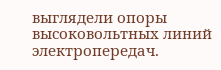выглядели опоры высоковольтных линий электропередач.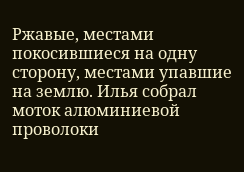Ржавые, местами покосившиеся на одну сторону, местами упавшие на землю. Илья собрал моток алюминиевой проволоки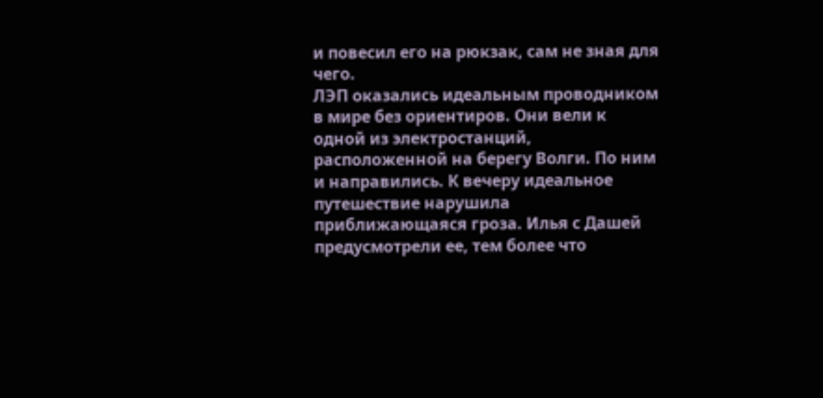и повесил его на рюкзак, сам не зная для чего.
ЛЭП оказались идеальным проводником в мире без ориентиров. Они вели к одной из электростанций, расположенной на берегу Волги. По ним и направились. К вечеру идеальное путешествие нарушила приближающаяся гроза. Илья с Дашей предусмотрели ее, тем более что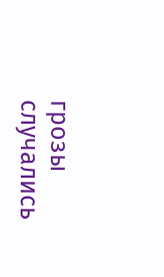грозы случались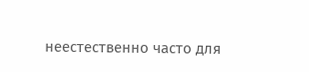неестественно часто для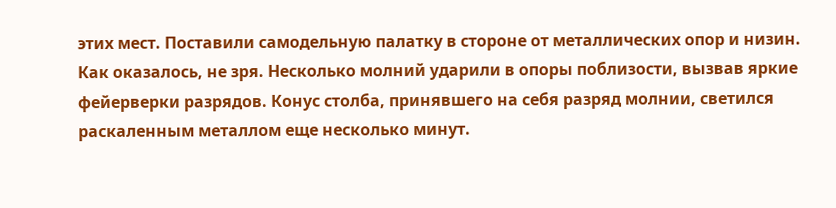этих мест. Поставили самодельную палатку в стороне от металлических опор и низин. Как оказалось, не зря. Несколько молний ударили в опоры поблизости, вызвав яркие фейерверки разрядов. Конус столба, принявшего на себя разряд молнии, светился раскаленным металлом еще несколько минут.